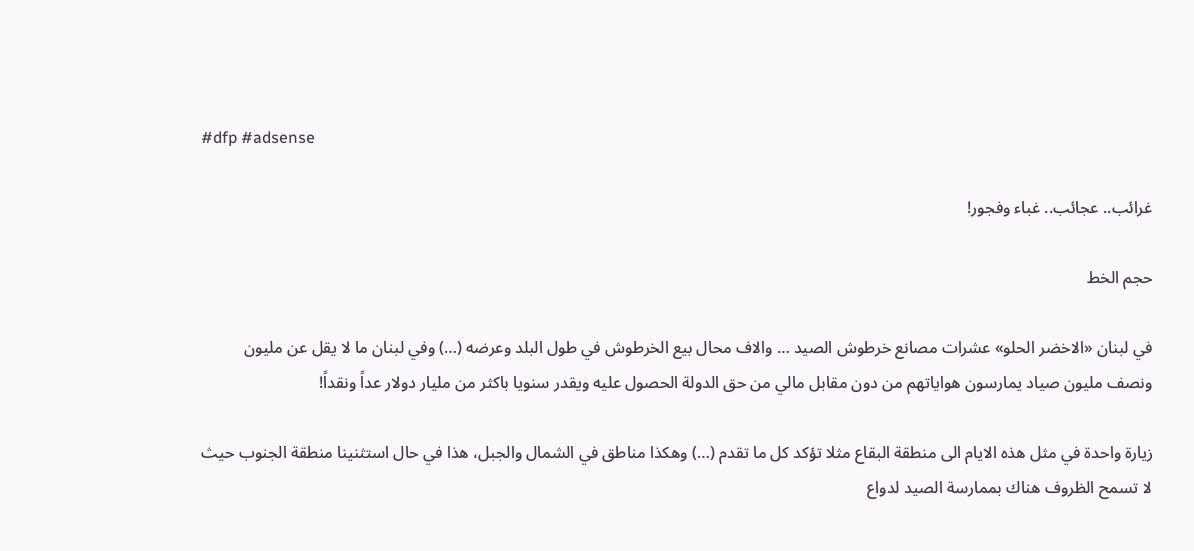#dfp #adsense

غرائب.. عجائب.. غباء وفجور!

حجم الخط

في لبنان «الاخضر الحلو» عشرات مصانع خرطوش الصيد … والاف محال بيع الخرطوش في طول البلد وعرضه (…) وفي لبنان ما لا يقل عن مليون ونصف مليون صياد يمارسون هواياتهم من دون مقابل مالي من حق الدولة الحصول عليه ويقدر سنويا باكثر من مليار دولار عداً ونقداً!

زيارة واحدة في مثل هذه الايام الى منطقة البقاع مثلا تؤكد كل ما تقدم (…) وهكذا مناطق في الشمال والجبل، هذا في حال استثنينا منطقة الجنوب حيث لا تسمح الظروف هناك بممارسة الصيد لدواع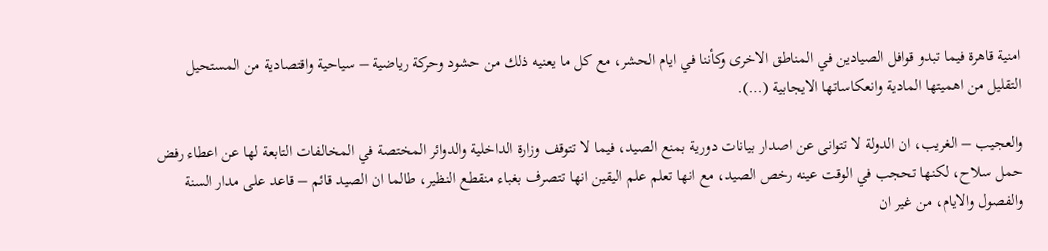امنية قاهرة فيما تبدو قوافل الصيادين في المناطق الاخرى وكأننا في ايام الحشر، مع كل ما يعنيه ذلك من حشود وحركة رياضية – سياحية واقتصادية من المستحيل التقليل من اهميتها المادية وانعكاساتها الايجابية (…).

والعجيب – الغريب، ان الدولة لا تتوانى عن اصدار بيانات دورية بمنع الصيد، فيما لا تتوقف وزارة الداخلية والدوائر المختصة في المخالفات التابعة لها عن اعطاء رفض حمل سلاح، لكنها تحجب في الوقت عينه رخص الصيد، مع انها تعلم علم اليقين انها تتصرف بغباء منقطع النظير، طالما ان الصيد قائم – قاعد على مدار السنة والفصول والايام، من غير ان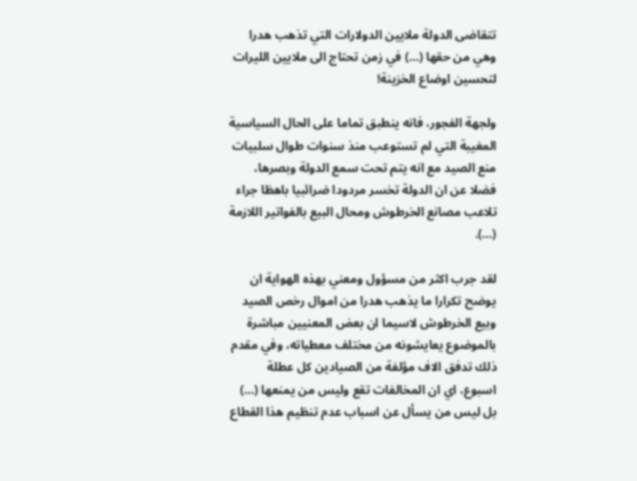تتقاضى الدولة ملايين الدولارات التي تذهب هدرا وهي من حقها (…) في زمن تحتاج الى ملايين الليرات لتحسين اوضاع الخزينة!

ولجهة الفجور، فانه ينطبق تماما على الحال السياسية المغيبة التي لم تستوعب منذ سنوات طوال سلبيات منع الصيد مع انه يتم تحت سمع الدولة وبصرها، فضلا عن ان الدولة تخسر مردودا ضرائبيا باهظا جراء تلاعب مصانع الخرطوش ومحال البيع بالفواتير اللازمة (…).

لقد جرب اكثر من مسؤول ومعني بهذه الهواية ان يوضح تكرارا ما يذهب هدرا من اموال رخص الصيد وبيع الخرطوش لاسيما ان بعض المعنيين مباشرة بالموضوع يعايشونه من مختلف معطياته، وفي مقدم ذلك تدفق الاف مؤلفة من الصيادين كل عطلة اسبوع، اي ان المخالفات تقع وليس من يمنعها (…) بل ليس من يسأل عن اسباب عدم تنظيم هذا القطاع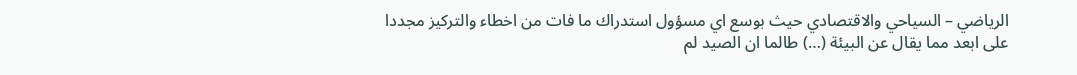الرياضي – السياحي والاقتصادي حيث بوسع اي مسؤول استدراك ما فات من اخطاء والتركيز مجددا على ابعد مما يقال عن البيئة (…) طالما ان الصيد لم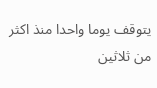يتوقف يوما واحدا منذ اكثر من ثلاثين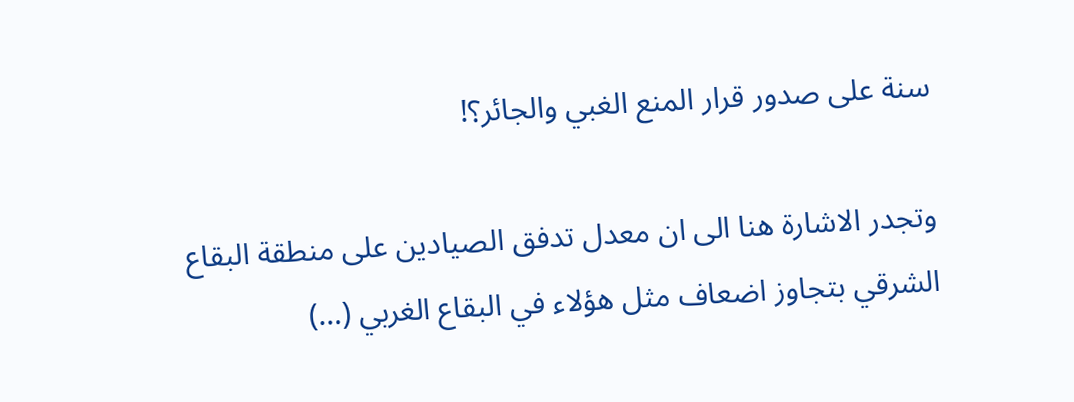سنة على صدور قرار المنع الغبي والجائر؟!

وتجدر الاشارة هنا الى ان معدل تدفق الصيادين على منطقة البقاع الشرقي بتجاوز اضعاف مثل هؤلاء في البقاع الغربي (…)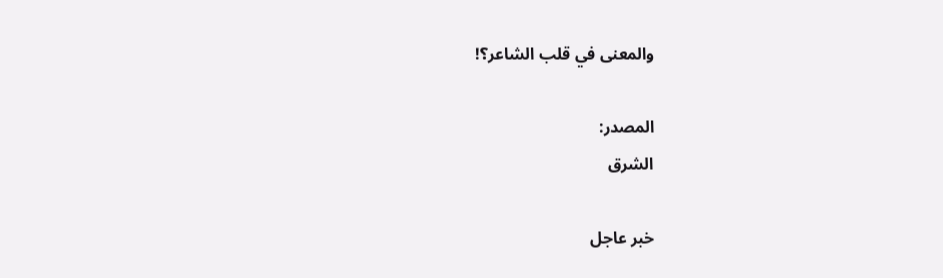والمعنى في قلب الشاعر؟!

المصدر:
الشرق

خبر عاجل